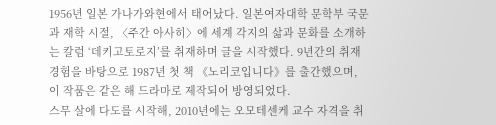1956년 일본 가나가와현에서 태어났다. 일본여자대학 문학부 국문과 재학 시절, 〈주간 아사히〉에 세계 각지의 삶과 문화를 소개하는 칼럼 ‘데키고토로지’를 취재하며 글을 시작했다. 9년간의 취재 경험을 바탕으로 1987년 첫 책 《노리코입니다》를 출간했으며, 이 작품은 같은 해 드라마로 제작되어 방영되었다.
스무 살에 다도를 시작해, 2010년에는 오모테센케 교수 자격을 취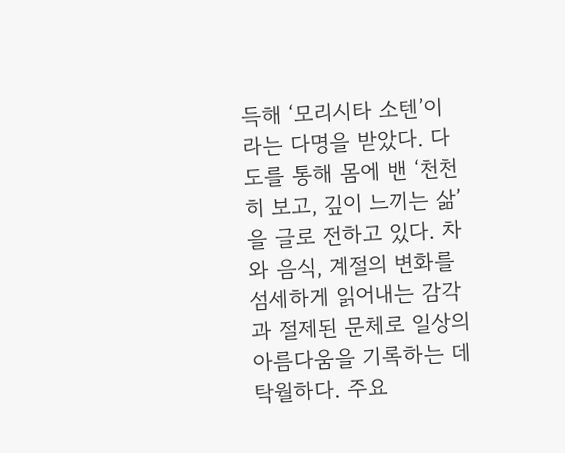득해 ‘모리시타 소텐’이라는 다명을 받았다. 다도를 통해 몸에 밴 ‘천천히 보고, 깊이 느끼는 삶’을 글로 전하고 있다. 차와 음식, 계절의 변화를 섬세하게 읽어내는 감각과 절제된 문체로 일상의 아름다움을 기록하는 데 탁월하다. 주요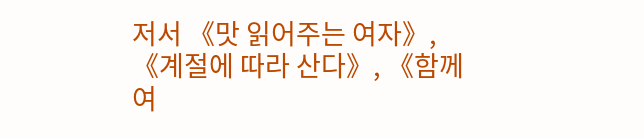저서 《맛 읽어주는 여자》, 《계절에 따라 산다》, 《함께여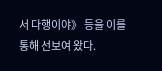서 다행이야》 등을 이를 통해 선보여 왔다.